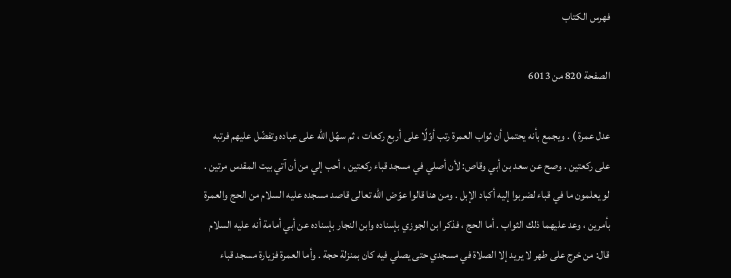فهرس الكتاب

الصفحة 820 من 6013

عدل عمرة ) . ويجمع بأنه يحتمل أن ثواب العمرة رتب أوّلًا على أربع ركعات ، ثم سهّل الله على عباده وتفضّل عليهم فرتبه على ركعتين . وصح عن سعد بن أبي وقاص: لأن أصلي في مسجد قباء ركعتين ، أحب إلي من أن آتي بيت المقدس مرتين . لو يعلمون ما في قباء لضربوا إليه أكباد الإبل . ومن هنا قالوا عوّض الله تعالى قاصد مسجده عليه السلام من الحج والعمرة بأمرين ، وعد عليهما ذلك الثواب . أما الحج ، فذكر ابن الجوزي بإسناده وابن النجار بإسناده عن أبي أمامة أنه عليه السلام قال: من خرج على طهر لا يريد إلا الصلاة في مسجدي حتى يصلي فيه كان بمنزلة حجة . وأما العمرة فزيارة مسجد قباء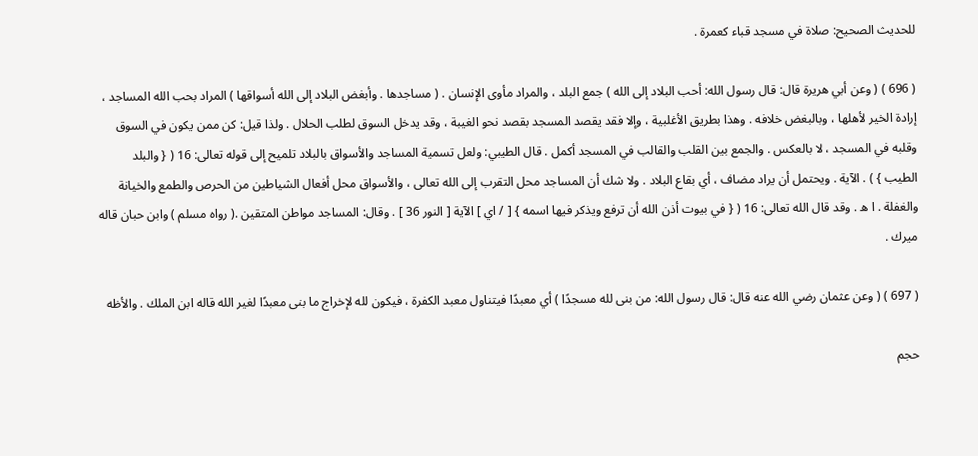للحديث الصحيح: صلاة في مسجد قباء كعمرة .

( 696 ) ( وعن أبي هريرة قال: قال رسول الله: أحب البلاد إلى الله ) جمع البلد ، والمراد مأوى الإنسان . ( مساجدها . وأبغض البلاد إلى الله أسواقها ) المراد بحب الله المساجد ، إرادة الخير لأهلها ، وبالبغض خلافه . وهذا بطريق الأغلبية ، وإلا فقد يقصد المسجد بقصد نحو الغيبة ، وقد يدخل السوق لطلب الحلال . ولذا قيل: كن ممن يكون في السوق وقلبه في المسجد ، لا بالعكس . والجمع بين القلب والقالب في المسجد أكمل . قال الطيبي: ولعل تسمية المساجد والأسواق بالبلاد تلميح إلى قوله تعالى: 16 ( { والبلد الطيب } ) . الآية . ويحتمل أن يراد مضاف ، أي بقاع البلاد . ولا شك أن المساجد محل التقرب إلى الله تعالى ، والأسواق محل أفعال الشياطين من الحرص والطمع والخيانة والغفلة . ا ه . وقد قال الله تعالى: 16 ( { في بيوت أذن الله أن ترفع ويذكر فيها اسمه } [ / اي ] الآية [ النور 36 ] . وقال: المساجد مواطن المتقين .( رواه مسلم ) وابن حبان قاله ميرك .

( 697 ) ( وعن عثمان رضي الله عنه قال: قال رسول الله: من بنى لله مسجدًا ) أي معبدًا فيتناول معبد الكفرة ، فيكون لله لإخراج ما بنى معبدًا لغير الله قاله ابن الملك . والأظه

حجم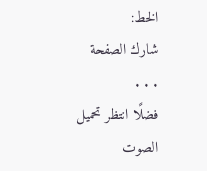الخط:
شارك الصفحة
. . .
فضلًا انتظر تحميل الصوت